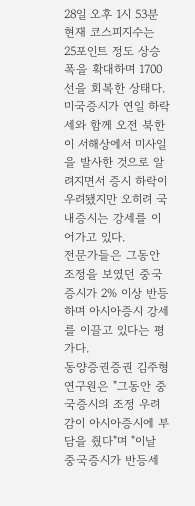28일 오후 1시 53분 현재 코스피지수는 25포인트 정도 상승폭을 확대하며 1700선을 회복한 상태다.
미국증시가 연일 하락세와 함께 오전 북한이 서해상에서 미사일을 발사한 것으로 알려지면서 증시 하락이 우려됐지만 오히려 국내증시는 강세를 이어가고 있다.
전문가들은 그동안 조정을 보였던 중국증시가 2% 이상 반등하며 아시아증시 강세를 이끌고 있다는 평가다.
동양증권증권 김주형 연구원은 "그동안 중국증시의 조정 우려감이 아시아증시에 부담을 줬다"며 "이날 중국증시가 반등세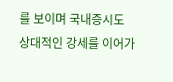를 보이며 국내증시도 상대적인 강세를 이어가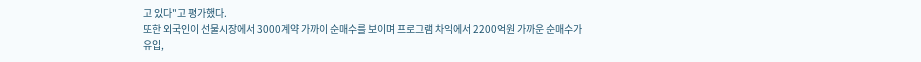고 있다"고 평가했다.
또한 외국인이 선물시장에서 3000계약 가까이 순매수를 보이며 프로그램 차익에서 2200억원 가까운 순매수가 유입,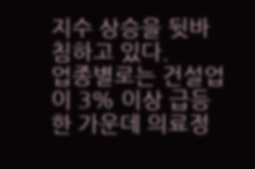지수 상승을 뒷바침하고 있다.
업종별로는 건설업이 3% 이상 급등한 가운데 의료정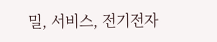밀, 서비스, 전기전자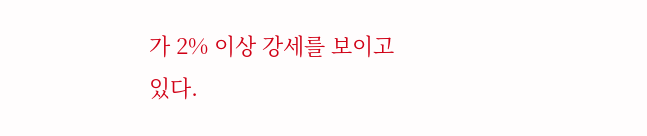가 2% 이상 강세를 보이고 있다.